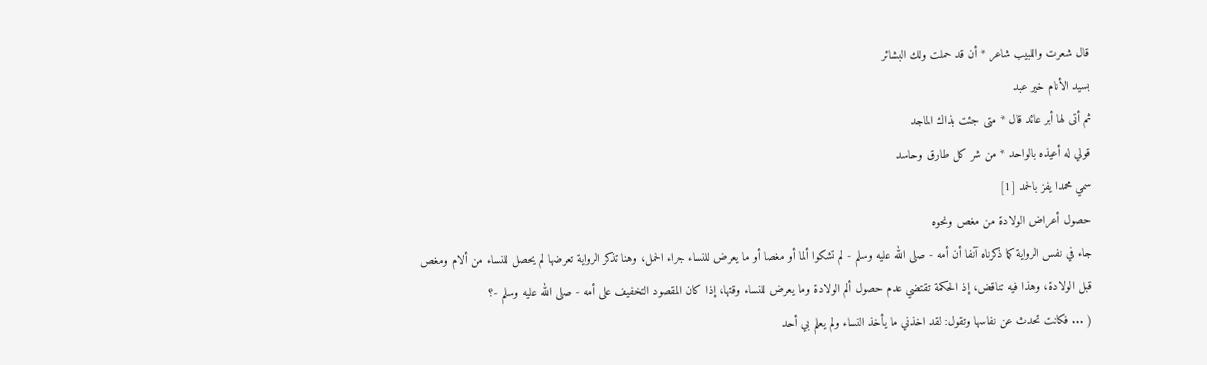قال شعرت واللبيب شاعر * أن قد حملت ولك البشائر
بسيد الأنام خير عبد
ثم أتى لها أبر عائد قال * متى جئت بذاك الماجد
قولي له أعيذه بالواحد * من شر كل طارق وحاسد
سمي محمدا يفز بالحمد [1]
حصول أعراض الولادة من مغص ونحوه
جاء في نفس الرواية كما ذكرناه آنفا أن أمه - صلى الله عليه وسلم - لم تشكوا ألما أو مغصا أو ما يعرض للنساء جراء الحمل، وهنا تذكر الرواية تعرضها لم يحصل للنساء من ألام ومغص قبل الولادة، وهذا فيه تناقض، إذ الحكمة تقتضي عدم حصول ألم الولادة وما يعرض للنساء وقتها، إذا كان المقصود التخفيف على أمه - صلى الله عليه وسلم -؟
( ... فكانت تحدث عن نفاسها وتقول: لقد اخذني ما يأخذ النساء ولم يعلم بي أحد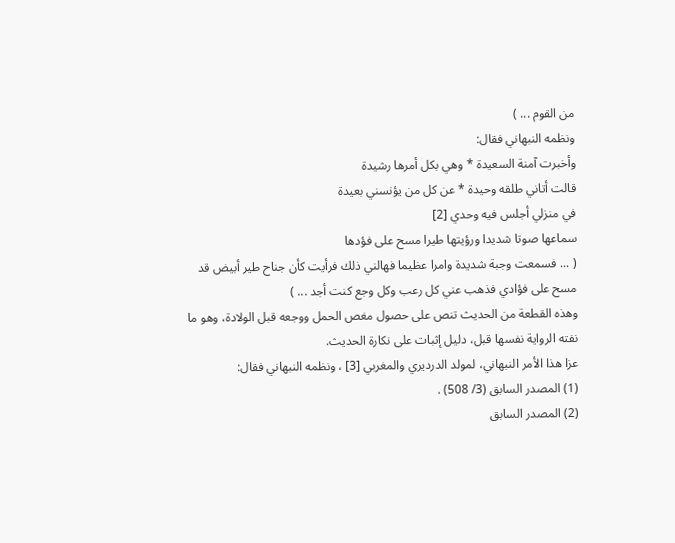من القوم ... )
ونظمه النبهاني فقال:
وأخبرت آمنة السعيدة * وهي بكل أمرها رشيدة
قالت أتاني طلقه وحيدة * عن كل من يؤنسني بعيدة
في منزلي أجلس فيه وحدي [2]
سماعها صوتا شديدا ورؤيتها طيرا مسح على فؤدها
( ... فسمعت وجبة شديدة وامرا عظيما فهالني ذلك فرأيت كأن جناح طير أبيض قد مسح على فؤادي فذهب عني كل رعب وكل وجع كنت أجد ... )
وهذه القطعة من الحديث تنص على حصول مغص الحمل ووجعه قبل الولادة، وهو ما نفته الرواية نفسها قبل، دليل إثبات على نكارة الحديث.
عزا هذا الأمر النبهاني، لمولد الدرديري والمغربي [3] ، ونظمه النبهاني فقال:
(1) المصدر السابق (3/ 508) .
(2) المصدر السابق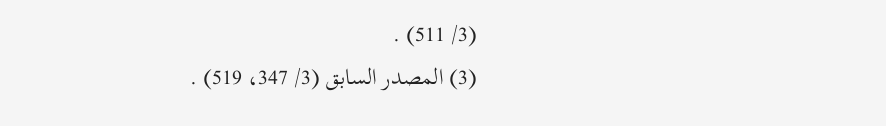(3/ 511) .
(3) المصدر السابق (3/ 347، 519) .